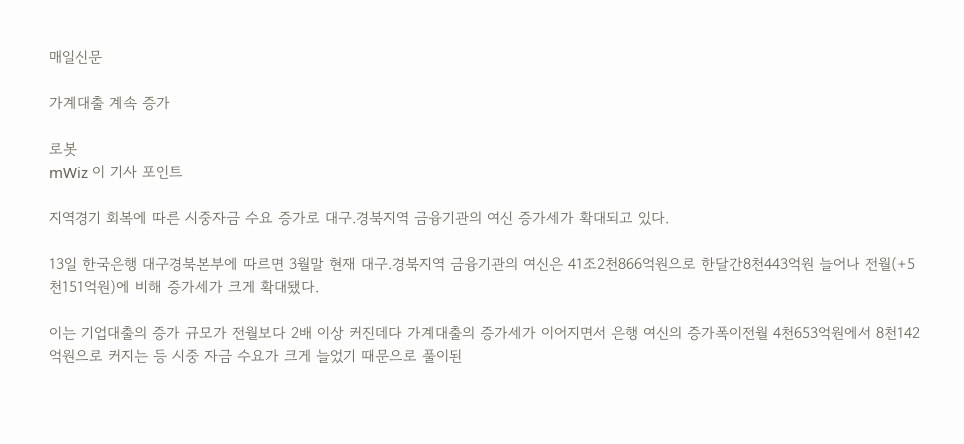매일신문

가계대출 계속 증가

로봇
mWiz 이 기사 포인트

지역경기 회복에 따른 시중자금 수요 증가로 대구.경북지역 금융기관의 여신 증가세가 확대되고 있다.

13일 한국은행 대구경북본부에 따르면 3월말 현재 대구.경북지역 금융기관의 여신은 41조2천866억원으로 한달간8천443억원 늘어나 전월(+5천151억원)에 비해 증가세가 크게 확대됐다.

이는 기업대출의 증가 규모가 전월보다 2배 이상 커진데다 가계대출의 증가세가 이어지면서 은행 여신의 증가폭이전월 4천653억원에서 8천142억원으로 커지는 등 시중 자금 수요가 크게 늘었기 때문으로 풀이된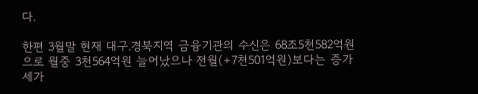다.

한편 3월말 현재 대구.경북지역 금융기관의 수신은 68조5천582억원으로 월중 3천564억원 늘어났으나 전월(+7천501억원)보다는 증가세가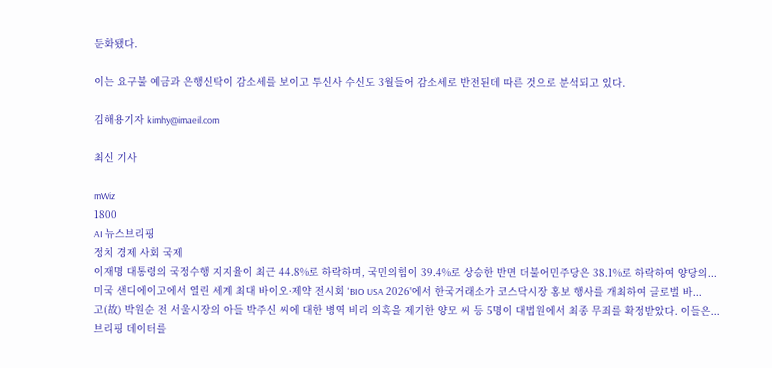둔화됐다.

이는 요구불 예금과 은행신탁이 감소세를 보이고 투신사 수신도 3월들어 감소세로 반전된데 따른 것으로 분석되고 있다.

김해용기자 kimhy@imaeil.com

최신 기사

mWiz
1800
AI 뉴스브리핑
정치 경제 사회 국제
이재명 대통령의 국정수행 지지율이 최근 44.8%로 하락하며, 국민의힘이 39.4%로 상승한 반면 더불어민주당은 38.1%로 하락하여 양당의...
미국 샌디에이고에서 열린 세계 최대 바이오·제약 전시회 'BIO USA 2026'에서 한국거래소가 코스닥시장 홍보 행사를 개최하여 글로벌 바...
고(故) 박원순 전 서울시장의 아들 박주신 씨에 대한 병역 비리 의혹을 제기한 양모 씨 등 5명이 대법원에서 최종 무죄를 확정받았다. 이들은...
브리핑 데이터를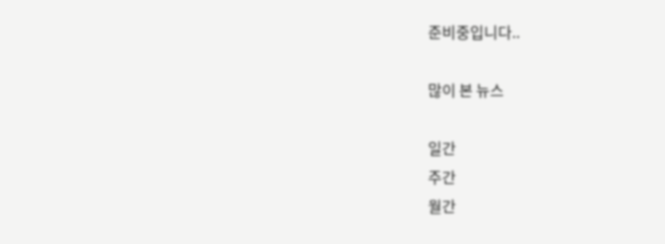준비중입니다..

많이 본 뉴스

일간
주간
월간